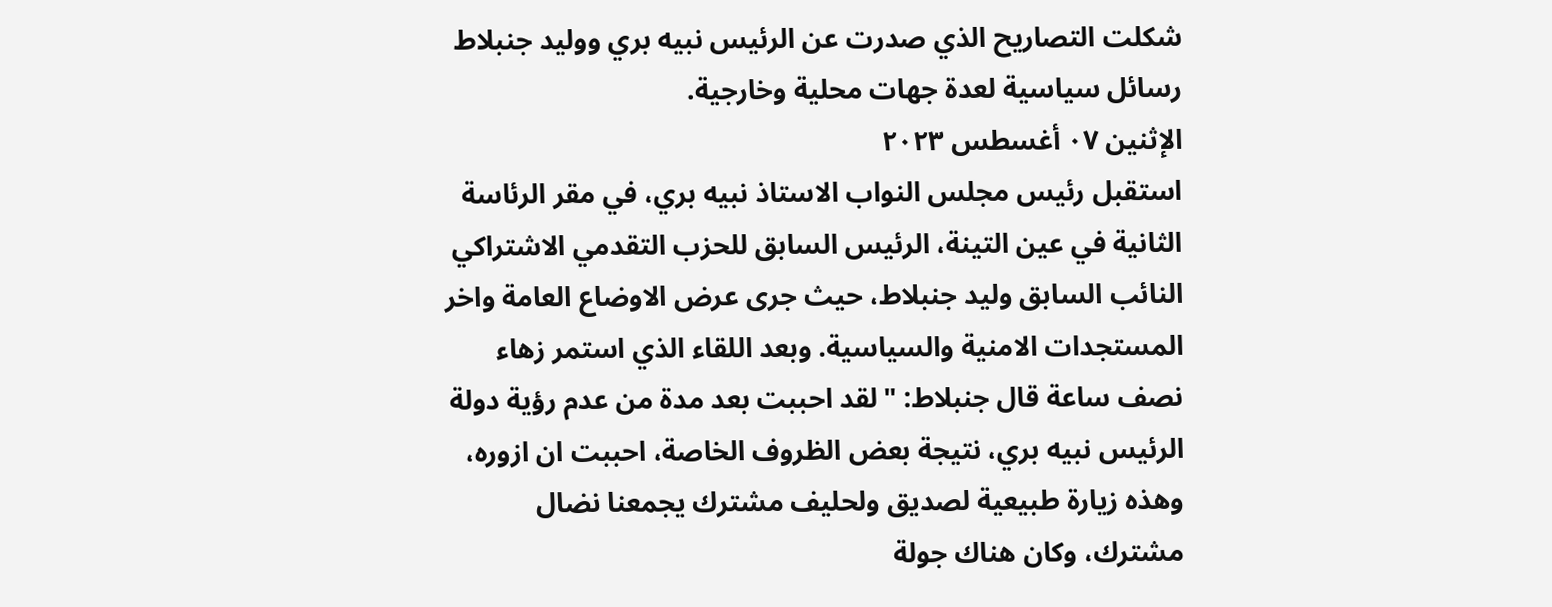شكلت التصاريح الذي صدرت عن الرئيس نبيه بري ووليد جنبلاط رسائل سياسية لعدة جهات محلية وخارجية.
الإثنين ٠٧ أغسطس ٢٠٢٣
استقبل رئيس مجلس النواب الاستاذ نبيه بري، في مقر الرئاسة الثانية في عين التينة، الرئيس السابق للحزب التقدمي الاشتراكي النائب السابق وليد جنبلاط، حيث جرى عرض الاوضاع العامة واخر المستجدات الامنية والسياسية. وبعد اللقاء الذي استمر زهاء نصف ساعة قال جنبلاط: "لقد احببت بعد مدة من عدم رؤية دولة الرئيس نبيه بري، نتيجة بعض الظروف الخاصة، احببت ان ازوره، وهذه زيارة طبيعية لصديق ولحليف مشترك يجمعنا نضال مشترك، وكان هناك جولة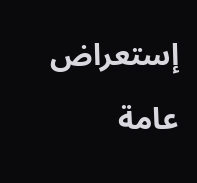إستعراض عامة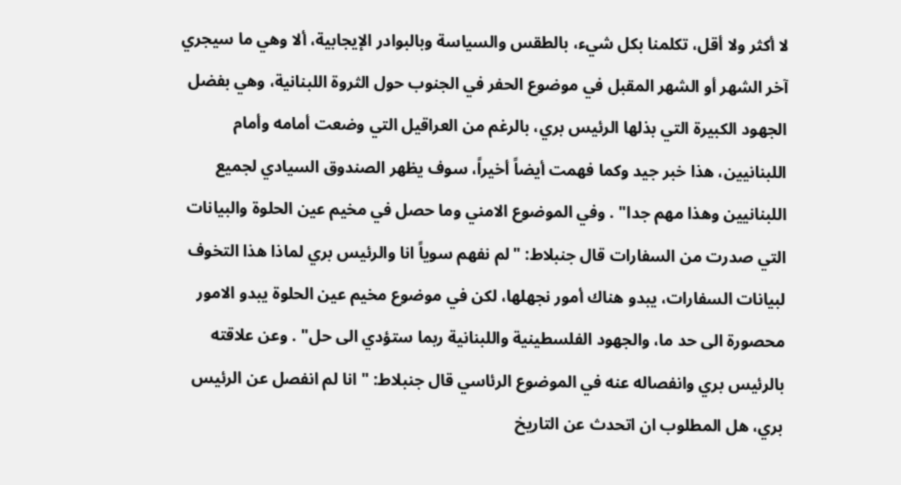لا أكثر ولا أقل، تكلمنا بكل شيء، بالطقس والسياسة وبالبوادر الإيجابية، ألا وهي ما سيجري آخر الشهر أو الشهر المقبل في موضوع الحفر في الجنوب حول الثروة اللبنانية، وهي بفضل الجهود الكبيرة التي بذلها الرئيس بري، بالرغم من العراقيل التي وضعت أمامه وأمام اللبنانيين، هذا خبر جيد وكما فهمت أيضاً أخيراً، سوف يظهر الصندوق السيادي لجميع اللبنانيين وهذا مهم جدا" . وفي الموضوع الامني وما حصل في مخيم عين الحلوة والبيانات التي صدرت من السفارات قال جنبلاط: "لم نفهم سوياً انا والرئيس بري لماذا هذا التخوف لبيانات السفارات، يبدو هناك أمور نجهلها، لكن في موضوع مخيم عين الحلوة يبدو الامور محصورة الى حد ما، والجهود الفلسطينية واللبنانية ربما ستؤدي الى حل" . وعن علاقته بالرئيس بري وانفصاله عنه في الموضوع الرئاسي قال جنبلاط: " انا لم انفصل عن الرئيس بري، هل المطلوب ان اتحدث عن التاريخ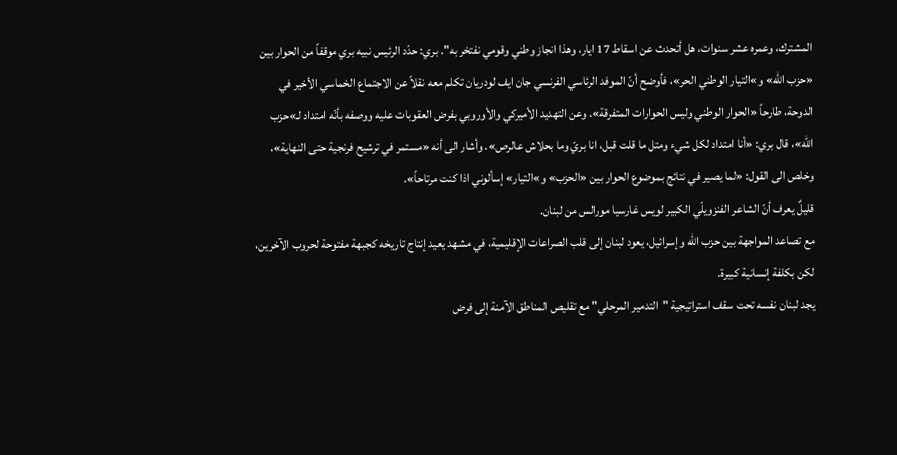المشترك، وعمره عشر سنوات، هل أتحدث عن اسقاط 17 ايار، وهذا انجاز وطني وقومي نفتخر به". بري: حدّد الرئيس نبيه بري موقفاً من الحوار بين «حزب الله» و»التيار الوطني الحر»، فأوضح أنّ الموفد الرئاسي الفرنسي جان ايف لودريان تكلم معه نقلاً عن الاجتماع الخماسي الأخير في الدوحة، طارحاً «الحوار الوطني وليس الحوارات المتفرقة». وعن التهديد الأميركي والأوروبي بفرض العقوبات عليه ووصفه بأنّه امتداد لـ»حزب الله»، قال بري: «أنا امتداد لكل شيء ومتل ما قلت قبل، انا بريّ وما بحلاش عالرص». وأشار الى أنه «مستمر في ترشيح فرنجية حتى النهاية»، وخلص الى القول: «لما يصير في نتائج بموضوع الحوار بين «الحزب» و»التيار» إسألوني اذا كنت مرتاحاً».
قليلٌ يعرف أنّ الشاعر الفنزويلّي الكبير لويس غارسيا مورالس من لبنان.
مع تصاعد المواجهة بين حزب الله وإسرائيل، يعود لبنان إلى قلب الصراعات الإقليمية، في مشهد يعيد إنتاج تاريخه كجبهة مفتوحة لحروب الآخرين، لكن بكلفة إنسانية كبيرة.
يجد لبنان نفسه تحت سقف استراتيجية "التدمير المرحلي" مع تقليص المناطق الآمنة إلى فرض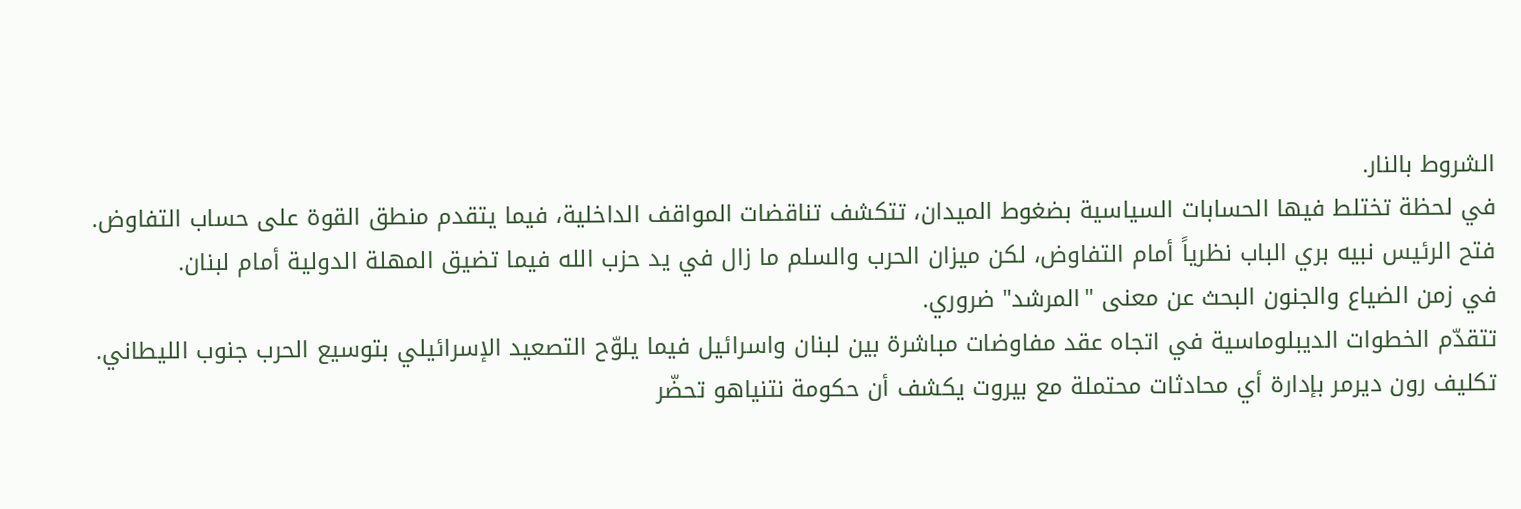الشروط بالنار.
في لحظة تختلط فيها الحسابات السياسية بضغوط الميدان، تتكشف تناقضات المواقف الداخلية، فيما يتقدم منطق القوة على حساب التفاوض.
فتح الرئيس نبيه بري الباب نظرياً أمام التفاوض، لكن ميزان الحرب والسلم ما زال في يد حزب الله فيما تضيق المهلة الدولية أمام لبنان.
في زمن الضياع والجنون البحث عن معنى "المرشد" ضروري.
تتقدّم الخطوات الديبلوماسية في اتجاه عقد مفاوضات مباشرة بين لبنان واسرائيل فيما يلوّح التصعيد الإسرائيلي بتوسيع الحرب جنوب الليطاني.
تكليف رون ديرمر بإدارة أي محادثات محتملة مع بيروت يكشف أن حكومة نتنياهو تحضّر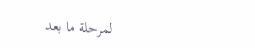لمرحلة ما بعد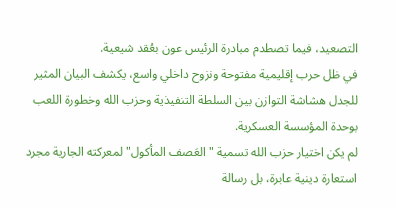التصعيد، فيما تصطدم مبادرة الرئيس عون بعُقد شيعية.
في ظل حرب إقليمية مفتوحة ونزوح داخلي واسع، يكشف البيان المثير للجدل هشاشة التوازن بين السلطة التنفيذية وحزب الله وخطورة اللعب بوحدة المؤسسة العسكرية.
لم يكن اختيار حزب الله تسمية "العَصف المأكول" لمعركته الجارية مجرد استعارة دينية عابرة، بل رسالة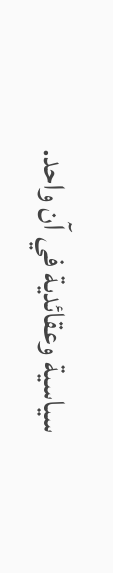سياسية وعقائدية في آن واحد.